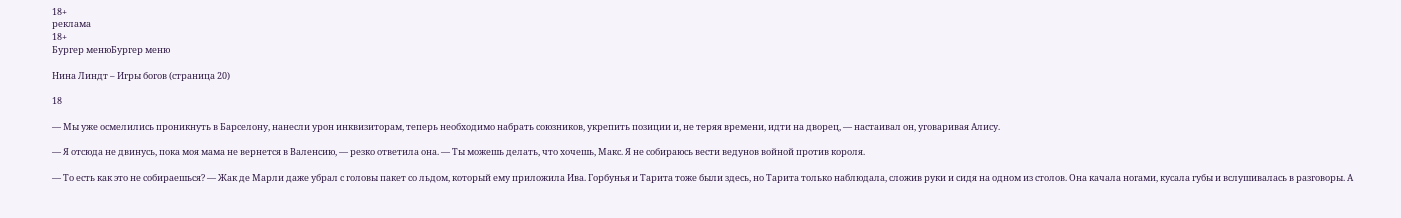18+
реклама
18+
Бургер менюБургер меню

Нина Линдт – Игры богов (страница 20)

18

— Мы уже осмелились проникнуть в Барселону, нанесли урон инквизиторам, теперь необходимо набрать союзников, укрепить позиции и, не теряя времени, идти на дворец, — настаивал он, уговаривая Алису.

— Я отсюда не двинусь, пока моя мама не вернется в Валенсию, — резко ответила она. — Ты можешь делать, что хочешь, Макс. Я не собираюсь вести ведунов войной против короля.

— То есть как это не собираешься? — Жак де Марли даже убрал с головы пакет со льдом, который ему приложила Ива. Горбунья и Тарита тоже были здесь, но Тарита только наблюдала, сложив руки и сидя на одном из столов. Она качала ногами, кусала губы и вслушивалась в разговоры. А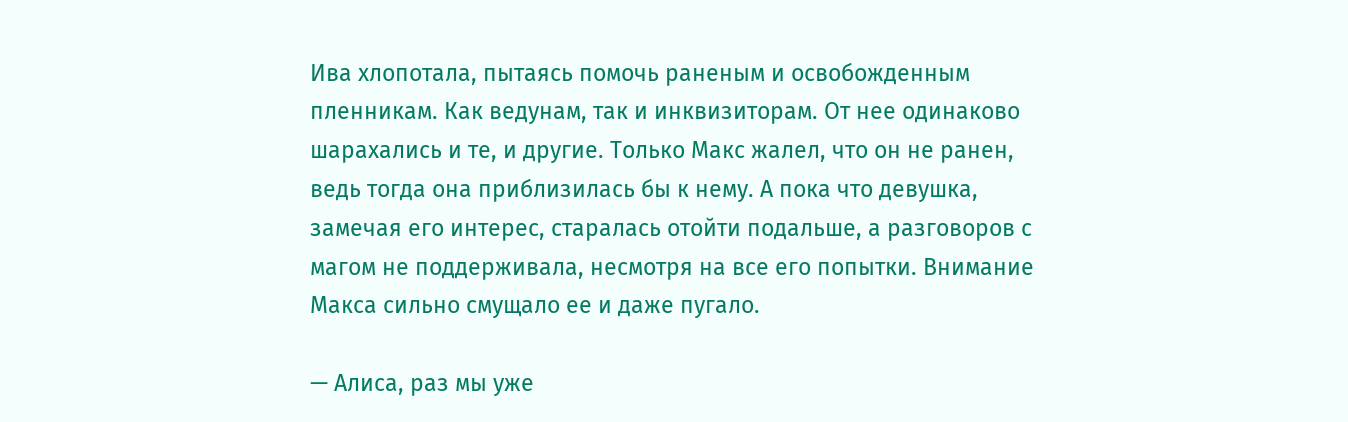Ива хлопотала, пытаясь помочь раненым и освобожденным пленникам. Как ведунам, так и инквизиторам. От нее одинаково шарахались и те, и другие. Только Макс жалел, что он не ранен, ведь тогда она приблизилась бы к нему. А пока что девушка, замечая его интерес, старалась отойти подальше, а разговоров с магом не поддерживала, несмотря на все его попытки. Внимание Макса сильно смущало ее и даже пугало.

— Алиса, раз мы уже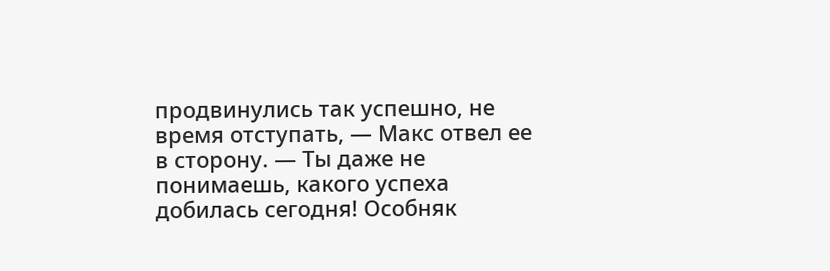продвинулись так успешно, не время отступать, — Макс отвел ее в сторону. — Ты даже не понимаешь, какого успеха добилась сегодня! Особняк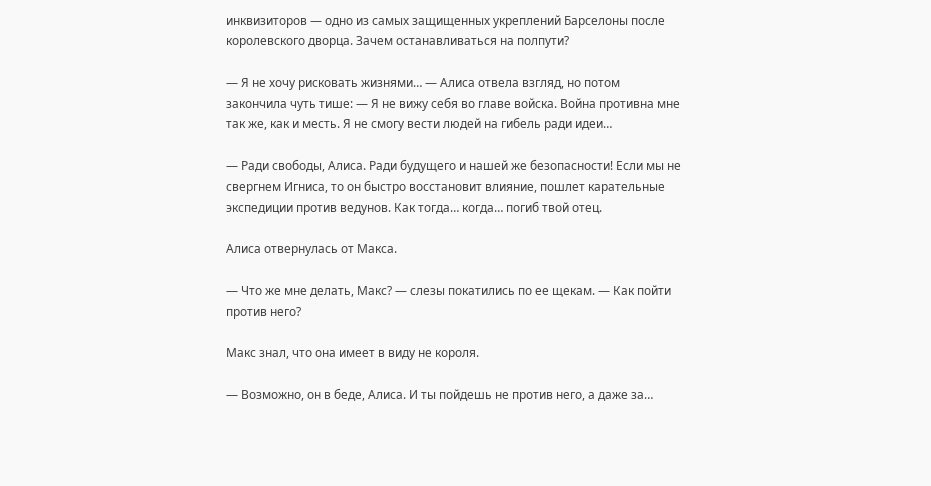инквизиторов — одно из самых защищенных укреплений Барселоны после королевского дворца. Зачем останавливаться на полпути?

— Я не хочу рисковать жизнями… — Алиса отвела взгляд, но потом закончила чуть тише: — Я не вижу себя во главе войска. Война противна мне так же, как и месть. Я не смогу вести людей на гибель ради идеи…

— Ради свободы, Алиса. Ради будущего и нашей же безопасности! Если мы не свергнем Игниса, то он быстро восстановит влияние, пошлет карательные экспедиции против ведунов. Как тогда… когда… погиб твой отец.

Алиса отвернулась от Макса.

— Что же мне делать, Макс? — слезы покатились по ее щекам. — Как пойти против него?

Макс знал, что она имеет в виду не короля.

— Возможно, он в беде, Алиса. И ты пойдешь не против него, а даже за…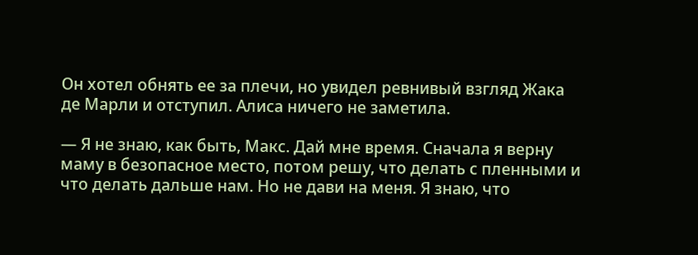Он хотел обнять ее за плечи, но увидел ревнивый взгляд Жака де Марли и отступил. Алиса ничего не заметила.

— Я не знаю, как быть, Макс. Дай мне время. Сначала я верну маму в безопасное место, потом решу, что делать с пленными и что делать дальше нам. Но не дави на меня. Я знаю, что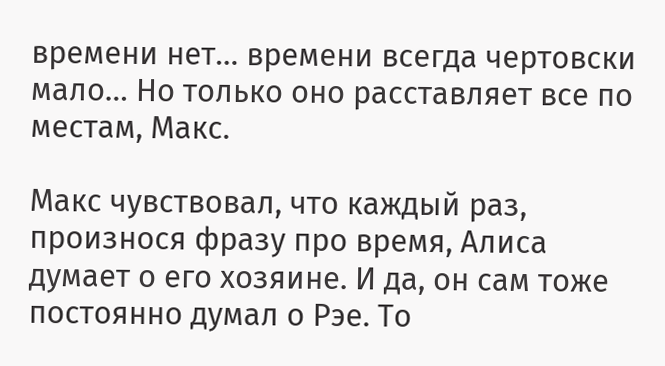времени нет… времени всегда чертовски мало… Но только оно расставляет все по местам, Макс.

Макс чувствовал, что каждый раз, произнося фразу про время, Алиса думает о его хозяине. И да, он сам тоже постоянно думал о Рэе. То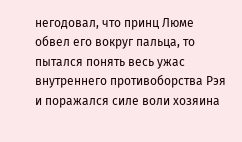негодовал, что принц Люме обвел его вокруг пальца, то пытался понять весь ужас внутреннего противоборства Рэя и поражался силе воли хозяина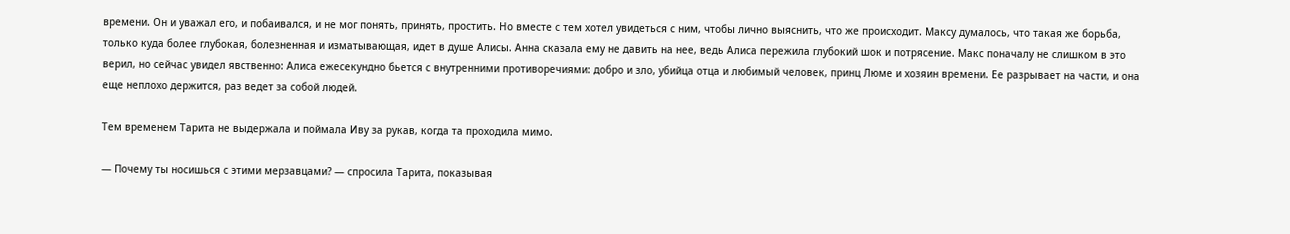времени. Он и уважал его, и побаивался, и не мог понять, принять, простить. Но вместе с тем хотел увидеться с ним, чтобы лично выяснить, что же происходит. Максу думалось, что такая же борьба, только куда более глубокая, болезненная и изматывающая, идет в душе Алисы. Анна сказала ему не давить на нее, ведь Алиса пережила глубокий шок и потрясение. Макс поначалу не слишком в это верил, но сейчас увидел явственно: Алиса ежесекундно бьется с внутренними противоречиями: добро и зло, убийца отца и любимый человек, принц Люме и хозяин времени. Ее разрывает на части, и она еще неплохо держится, раз ведет за собой людей.

Тем временем Тарита не выдержала и поймала Иву за рукав, когда та проходила мимо.

— Почему ты носишься с этими мерзавцами? — спросила Тарита, показывая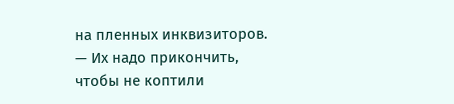на пленных инквизиторов. — Их надо прикончить, чтобы не коптили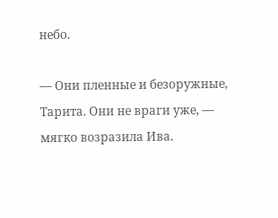небо.

— Они пленные и безоружные, Тарита. Они не враги уже, — мягко возразила Ива.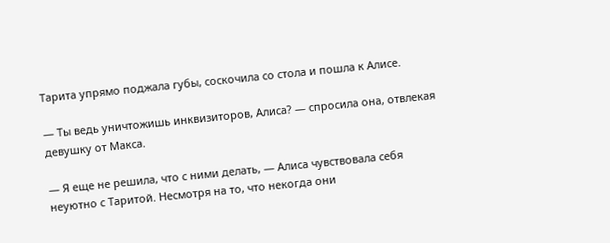Тарита упрямо поджала губы, соскочила со стола и пошла к Алисе.

— Ты ведь уничтожишь инквизиторов, Алиса? — спросила она, отвлекая девушку от Макса.

— Я еще не решила, что с ними делать, — Алиса чувствовала себя неуютно с Таритой. Несмотря на то, что некогда они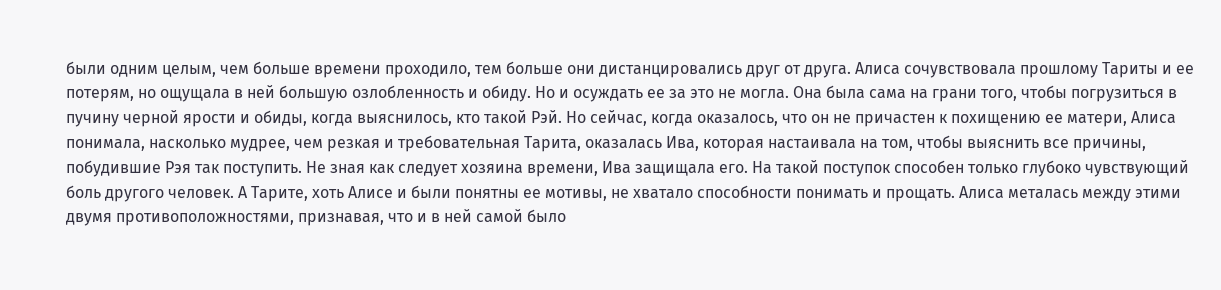были одним целым, чем больше времени проходило, тем больше они дистанцировались друг от друга. Алиса сочувствовала прошлому Тариты и ее потерям, но ощущала в ней большую озлобленность и обиду. Но и осуждать ее за это не могла. Она была сама на грани того, чтобы погрузиться в пучину черной ярости и обиды, когда выяснилось, кто такой Рэй. Но сейчас, когда оказалось, что он не причастен к похищению ее матери, Алиса понимала, насколько мудрее, чем резкая и требовательная Тарита, оказалась Ива, которая настаивала на том, чтобы выяснить все причины, побудившие Рэя так поступить. Не зная как следует хозяина времени, Ива защищала его. На такой поступок способен только глубоко чувствующий боль другого человек. А Тарите, хоть Алисе и были понятны ее мотивы, не хватало способности понимать и прощать. Алиса металась между этими двумя противоположностями, признавая, что и в ней самой было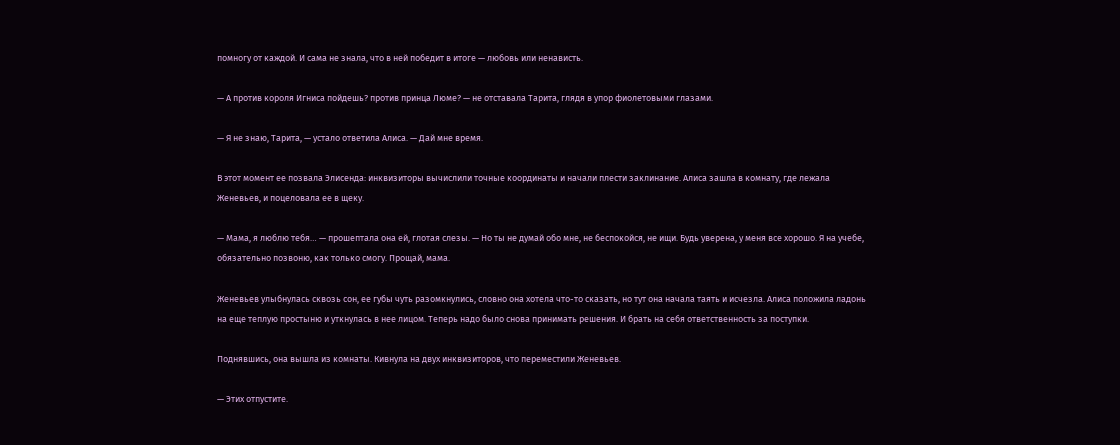помногу от каждой. И сама не знала, что в ней победит в итоге — любовь или ненависть.

— А против короля Игниса пойдешь? против принца Люме? — не отставала Тарита, глядя в упор фиолетовыми глазами.

— Я не знаю, Тарита, — устало ответила Алиса. — Дай мне время.

В этот момент ее позвала Элисенда: инквизиторы вычислили точные координаты и начали плести заклинание. Алиса зашла в комнату, где лежала Женевьев, и поцеловала ее в щеку.

— Мама, я люблю тебя… — прошептала она ей, глотая слезы. — Но ты не думай обо мне, не беспокойся, не ищи. Будь уверена, у меня все хорошо. Я на учебе, обязательно позвоню, как только смогу. Прощай, мама.

Женевьев улыбнулась сквозь сон, ее губы чуть разомкнулись, словно она хотела что-то сказать, но тут она начала таять и исчезла. Алиса положила ладонь на еще теплую простыню и уткнулась в нее лицом. Теперь надо было снова принимать решения. И брать на себя ответственность за поступки.

Поднявшись, она вышла из комнаты. Кивнула на двух инквизиторов, что переместили Женевьев.

— Этих отпустите.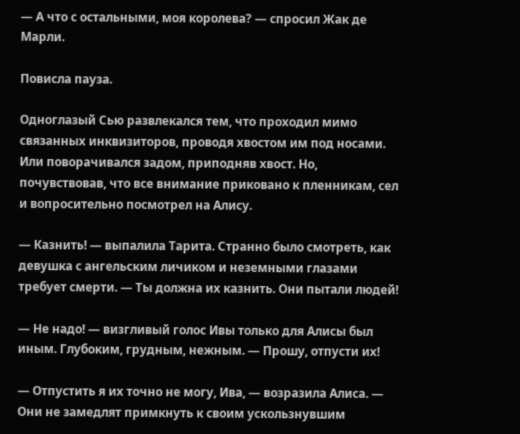— А что с остальными, моя королева? — спросил Жак де Марли.

Повисла пауза.

Одноглазый Сью развлекался тем, что проходил мимо связанных инквизиторов, проводя хвостом им под носами. Или поворачивался задом, приподняв хвост. Но, почувствовав, что все внимание приковано к пленникам, сел и вопросительно посмотрел на Алису.

— Казнить! — выпалила Тарита. Странно было смотреть, как девушка с ангельским личиком и неземными глазами требует смерти. — Ты должна их казнить. Они пытали людей!

— Не надо! — визгливый голос Ивы только для Алисы был иным. Глубоким, грудным, нежным. — Прошу, отпусти их!

— Отпустить я их точно не могу, Ива, — возразила Алиса. — Они не замедлят примкнуть к своим ускользнувшим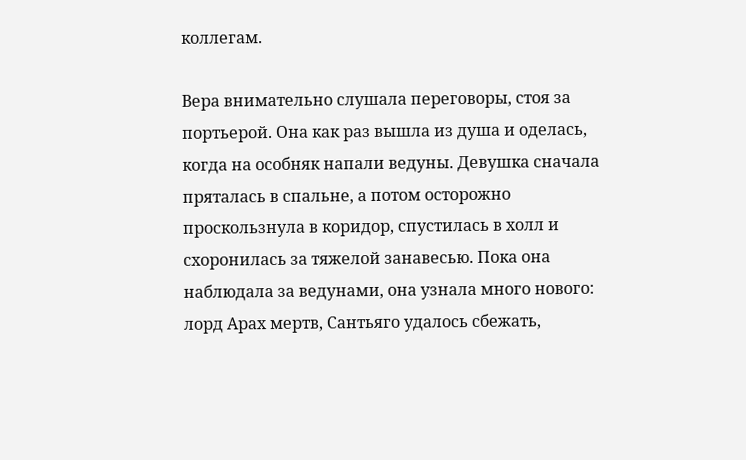коллегам.

Вера внимательно слушала переговоры, стоя за портьерой. Она как раз вышла из душа и оделась, когда на особняк напали ведуны. Девушка сначала пряталась в спальне, а потом осторожно проскользнула в коридор, спустилась в холл и схоронилась за тяжелой занавесью. Пока она наблюдала за ведунами, она узнала много нового: лорд Арах мертв, Сантьяго удалось сбежать,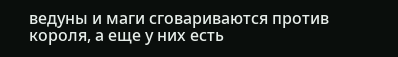ведуны и маги сговариваются против короля, а еще у них есть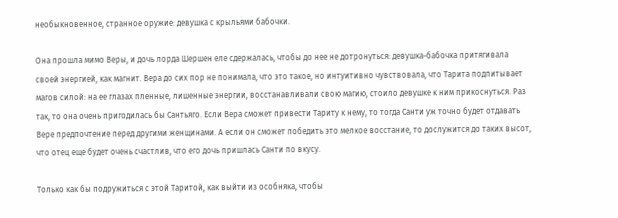необыкновенное, странное оружие: девушка с крыльями бабочки.

Она прошла мимо Веры, и дочь лорда Шершен еле сдержалась, чтобы до нее не дотронуться: девушка-бабочка притягивала своей энергией, как магнит. Вера до сих пор не понимала, что это такое, но интуитивно чувствовала, что Тарита подпитывает магов силой: на ее глазах пленные, лишенные энергии, восстанавливали свою магию, стоило девушке к ним прикоснуться. Раз так, то она очень пригодилась бы Сантьяго. Если Вера сможет привести Тариту к нему, то тогда Санти уж точно будет отдавать Вере предпочтение перед другими женщинами. А если он сможет победить это мелкое восстание, то дослужится до таких высот, что отец еще будет очень счастлив, что его дочь пришлась Санти по вкусу.

Только как бы подружиться с этой Таритой, как выйти из особняка, чтобы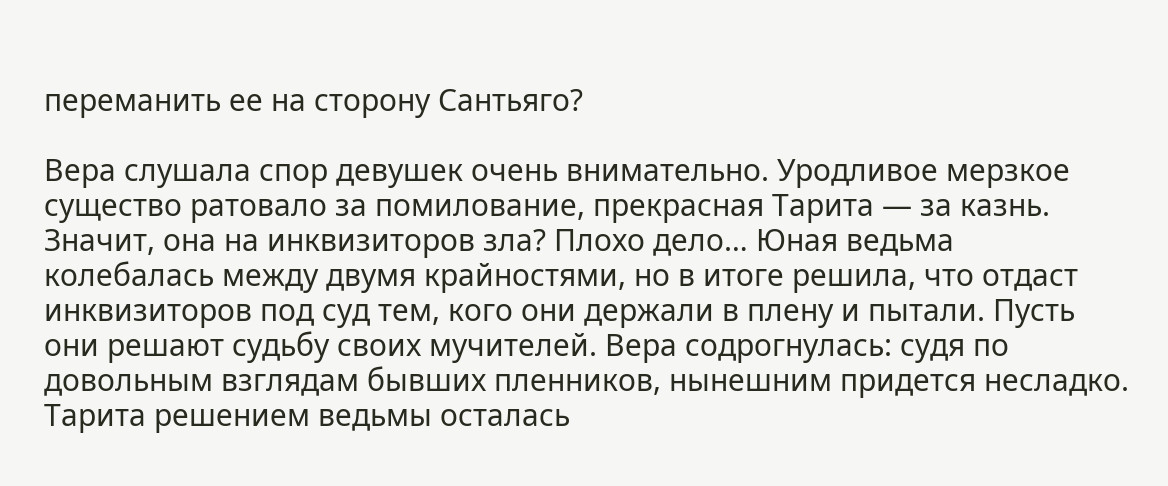переманить ее на сторону Сантьяго?

Вера слушала спор девушек очень внимательно. Уродливое мерзкое существо ратовало за помилование, прекрасная Тарита — за казнь. Значит, она на инквизиторов зла? Плохо дело… Юная ведьма колебалась между двумя крайностями, но в итоге решила, что отдаст инквизиторов под суд тем, кого они держали в плену и пытали. Пусть они решают судьбу своих мучителей. Вера содрогнулась: судя по довольным взглядам бывших пленников, нынешним придется несладко. Тарита решением ведьмы осталась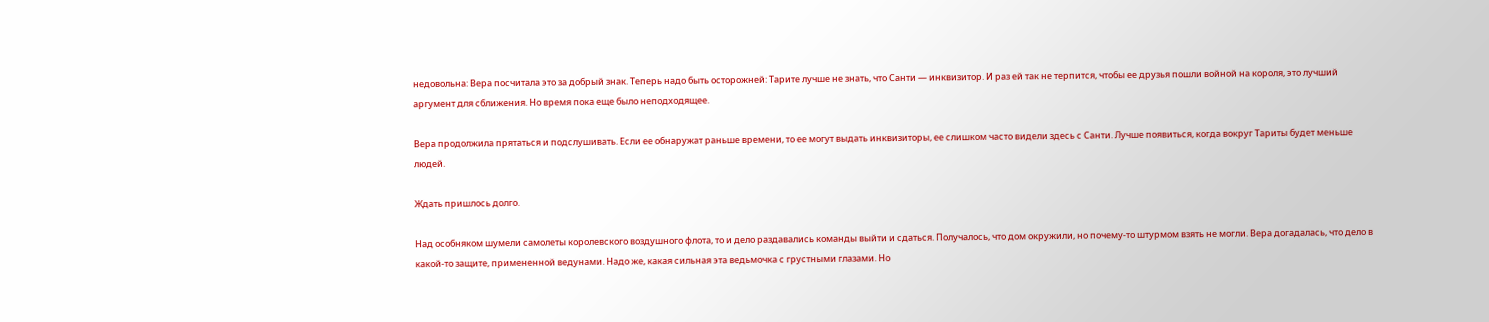недовольна: Вера посчитала это за добрый знак. Теперь надо быть осторожней: Тарите лучше не знать, что Санти — инквизитор. И раз ей так не терпится, чтобы ее друзья пошли войной на короля, это лучший аргумент для сближения. Но время пока еще было неподходящее.

Вера продолжила прятаться и подслушивать. Если ее обнаружат раньше времени, то ее могут выдать инквизиторы, ее слишком часто видели здесь с Санти. Лучше появиться, когда вокруг Тариты будет меньше людей.

Ждать пришлось долго.

Над особняком шумели самолеты королевского воздушного флота, то и дело раздавались команды выйти и сдаться. Получалось, что дом окружили, но почему-то штурмом взять не могли. Вера догадалась, что дело в какой-то защите, примененной ведунами. Надо же, какая сильная эта ведьмочка с грустными глазами. Но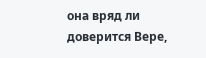она вряд ли доверится Вере,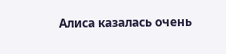Алиса казалась очень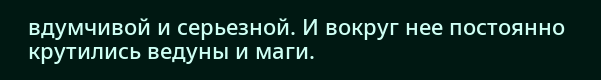вдумчивой и серьезной. И вокруг нее постоянно крутились ведуны и маги.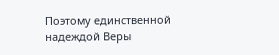Поэтому единственной надеждой Веры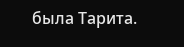была Тарита.